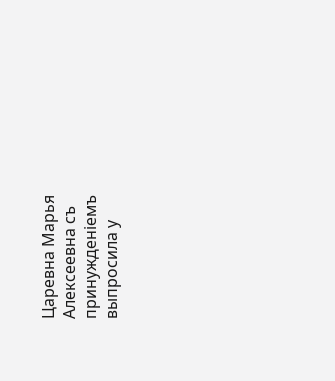Царевна Марья Алексеевна съ принужденiемъ выпросила у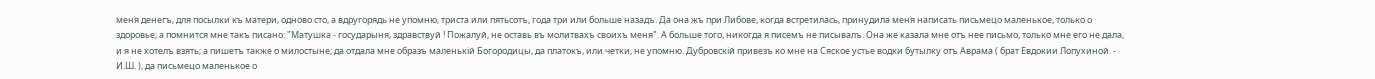меня денегъ, для посылки къ матери, одново сто, а вдругорядь не упомню, триста или пятьсотъ, года три или больше назадъ. Да она жъ при Либове, когда встретилась, принудила меня написать письмецо маленькое, только о здоровье; а помнится мне такъ писано: "Матушка - государыня, здравствуй ! Пожалуй, не оставь въ молитвахъ своихъ меня". А больше того, никогда я писемъ не писывалъ. Она же казала мне отъ нее письмо, только мне его не дала, и я не хотелъ взять; а пишетъ также о милостыне; да отдала мне образъ маленькiй Богородицы, да платокъ, или четки, не упомню. Дубровскiй привезъ ко мне на Сяское устье водки бутылку отъ Аврама ( брат Евдокии Лопухиной. - И.Ш. ), да письмецо маленькое о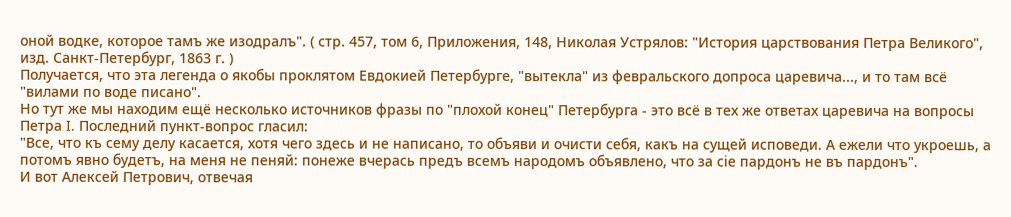оной водке, которое тамъ же изодралъ". ( стр. 457, том 6, Приложения, 148, Николая Устрялов: "История царствования Петра Великого", изд. Санкт-Петербург, 1863 г. )
Получается, что эта легенда о якобы проклятом Евдокией Петербурге, "вытекла" из февральского допроса царевича..., и то там всё "вилами по воде писано".
Но тут же мы находим ещё несколько источников фразы по "плохой конец" Петербурга - это всё в тех же ответах царевича на вопросы Петра I. Последний пункт-вопрос гласил:
"Все, что къ сему делу касается, хотя чего здесь и не написано, то объяви и очисти себя, какъ на сущей исповеди. А ежели что укроешь, а потомъ явно будетъ, на меня не пеняй: понеже вчерась предъ всемъ народомъ объявлено, что за сiе пардонъ не въ пардонъ".
И вот Алексей Петрович, отвечая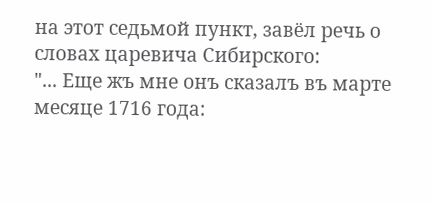на этот седьмой пункт, завёл речь о словах царевича Сибирского:
"... Еще жъ мне онъ сказалъ въ марте месяце 1716 года: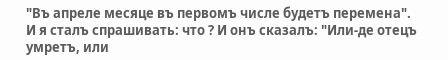"Въ апреле месяце въ первомъ числе будетъ перемена". И я сталъ спрашивать: что ? И онъ сказалъ: "Или-де отецъ умретъ, или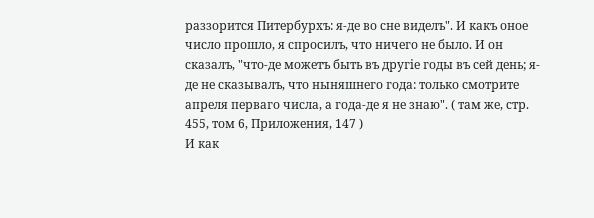раззорится Питербурхъ: я-де во сне виделъ". И какъ оное число прошло, я спросилъ, что ничего не было. И он сказалъ, "что-де можетъ быть въ другiе годы въ сей день; я-де не сказывалъ, что ныняшнего года: только смотрите апреля перваго числа, а года-де я не знаю". ( там же, стр. 455, том 6, Приложения, 147 )
И как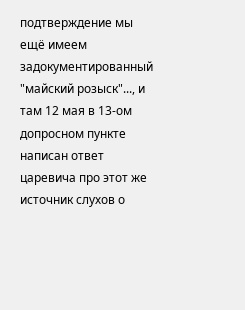подтверждение мы ещё имеем задокументированный "майский розыск"..., и там 12 мая в 13-ом допросном пункте написан ответ царевича про этот же источник слухов о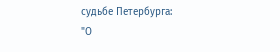судьбе Петербурга:
"О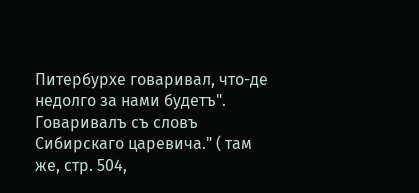Питербурхе говаривал, что-де недолго за нами будетъ". Говаривалъ съ словъ Сибирскаго царевича." ( там же, стр. 504,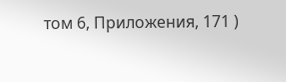том 6, Приложения, 171 )